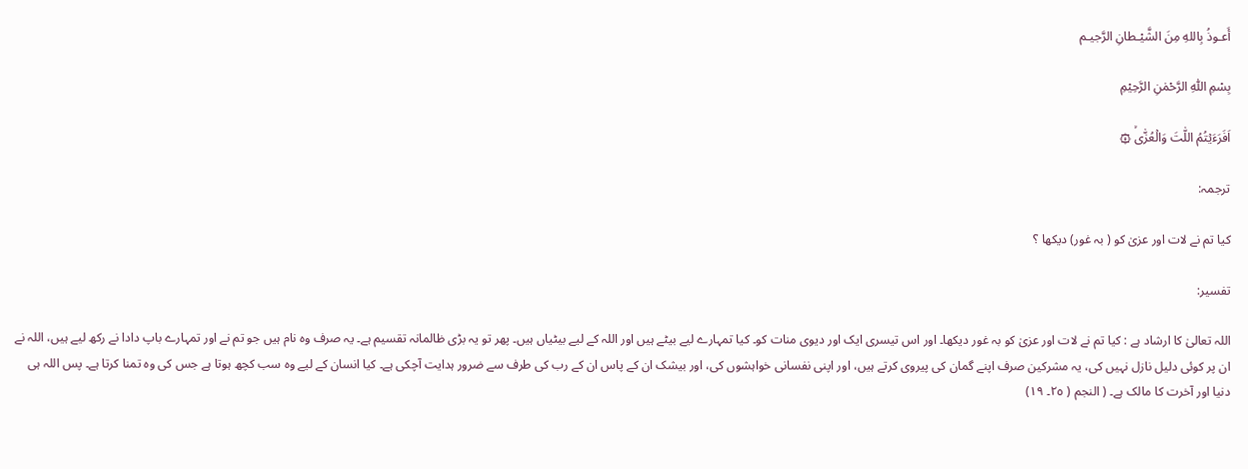أَعـوذُ بِاللهِ مِنَ الشَّيْـطانِ الرَّجيـم

بِسْمِ اللّٰهِ الرَّحْمٰنِ الرَّحِيْمِ

اَفَرَءَيۡتُمُ اللّٰتَ وَالۡعُزّٰىۙ ۞

ترجمہ:

کیا تم نے لات اور عزیٰ کو ( بہ غور) دیکھا ؟

تفسیر:

اللہ تعالیٰ کا ارشاد ہے : کیا تم نے لات اور عزیٰ کو بہ غور دیکھا۔ اور اس تیسری ایک اور دیوی منات کو۔ کیا تمہارے لیے بیٹے ہیں اور اللہ کے لیے بیٹیاں ہیں۔ پھر تو یہ بڑی ظالمانہ تقسیم ہے۔ یہ صرف وہ نام ہیں جو تم نے اور تمہارے باپ دادا نے رکھ لیے ہیں، اللہ نے ان پر کوئی دلیل نازل نہیں کی، یہ مشرکین صرف اپنے گمان کی پیروی کرتے ہیں، اور اپنی نفسانی خواہشوں کی، اور بیشک ان کے پاس ان کے رب کی طرف سے ضرور ہدایت آچکی ہے۔ کیا انسان کے لیے وہ سب کچھ ہوتا ہے جس کی وہ تمنا کرتا ہے۔ پس اللہ ہی دنیا اور آخرت کا مالک ہے۔ ( النجم ( ٢٥۔ ١٩)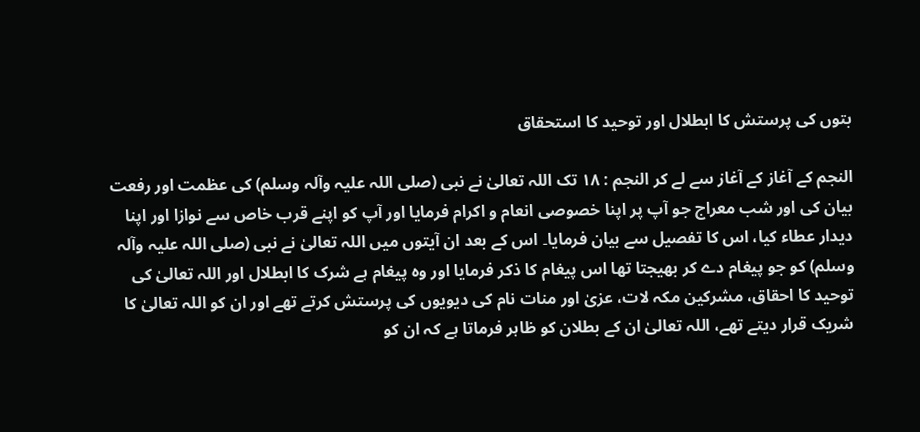بتوں کی پرستش کا ابطلال اور توحید کا استحقاق

النجم کے آغاز کے آغاز سے لے کر النجم : ١٨ تک اللہ تعالیٰ نے نبی (صلی اللہ علیہ وآلہ وسلم) کی عظمت اور رفعت بیان کی اور شب معراج جو آپ پر اپنا خصوصی انعام و اکرام فرمایا اور آپ کو اپنے قرب خاص سے نوازا اور اپنا دیدار عطاء کیا، اس کا تفصیل سے بیان فرمایا۔ اس کے بعد ان آیتوں میں اللہ تعالیٰ نے نبی (صلی اللہ علیہ وآلہ وسلم) کو جو پیغام دے کر بھیجتا تھا اس پیغام کا ذکر فرمایا اور وہ پیغام ہے شرک کا ابطلال اور اللہ تعالیٰ کی توحید کا احقاق، مشرکین مکہ لات، عزیٰ اور منات نام کی دیویوں کی پرستش کرتے تھے اور ان کو اللہ تعالیٰ کا شریک قرار دیتے تھے، اللہ تعالیٰ ان کے بطلان کو ظاہر فرماتا ہے کہ ان کو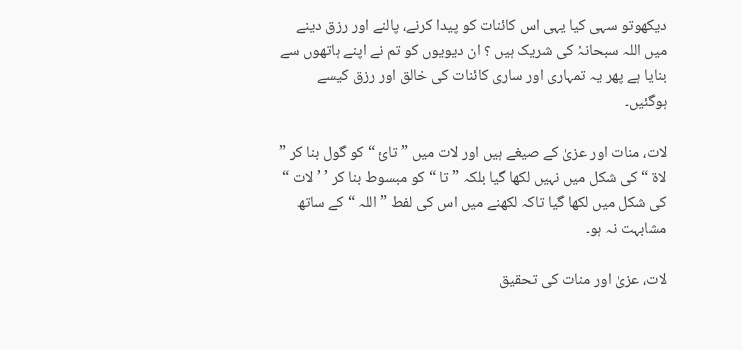دیکھوتو سہی کیا یہی اس کائنات کو پیدا کرنے، پالنے اور رزق دینے میں اللہ سبحانہٗ کی شریک ہیں ؟ ان دیویوں کو تم نے اپنے ہاتھوں سے بنایا ہے پھر یہ تمہاری اور ساری کائنات کی خالق اور رزق کیسے ہوگئیں۔

لات، منات اور عزیٰ کے صیغے ہیں اور لات میں ” تائ “ کو گول بنا کر ” لاۃ “ کی شکل میں نہیں لکھا گیا بلکہ ” تا “ کو مبسوط بنا کر ’ ’ لات “ کی شکل میں لکھا گیا تاکہ لکھنے میں اس کی لفط ” اللہ “ کے ساتھ مشابہت نہ ہو۔

لات، عزیٰ اور منات کی تحقیق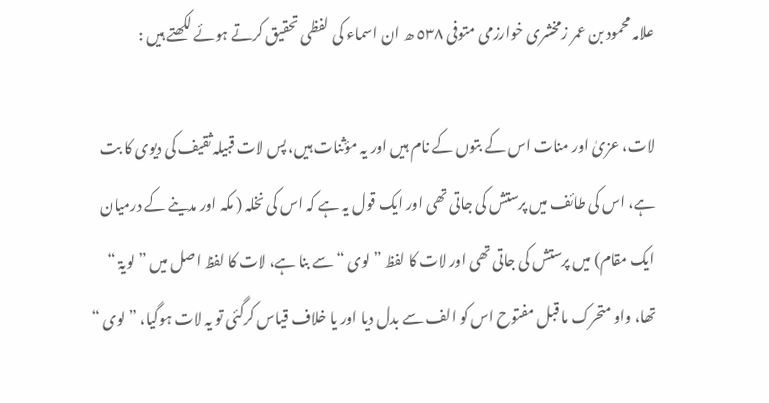علامہ محمود بن عمر زمخشری خوارزمی متوفی ٥٣٨ ھ ان اسماء کی لفظی تحقیق کرتے ہوئے لکھتے ہیں :

لات، عزیٰ اور منات اس کے بتوں کے نام ہیں اور یہ مؤثنات ہیں، پس لات قبیلہ ثقیف کی دیوی کا بت ہے، اس کی طائف میں پرستش کی جاتی تھی اور ایک قول یہ ہے کہ اس کی نخلہ ( مکہ اور مدینے کے درمیان ایک مقام) میں پرستش کی جاتی تھی اور لات کا لفظ ” لوی “ سے بنا ہے، لات کا لفظ اصل میں ” لویۃ “ تھا، واو متحرک ما قبل مفتوح اس کو الف سے بدل دیا اور یا خلاف قیاس کرگئی تو یہ لات ہوگیا، ” لوی “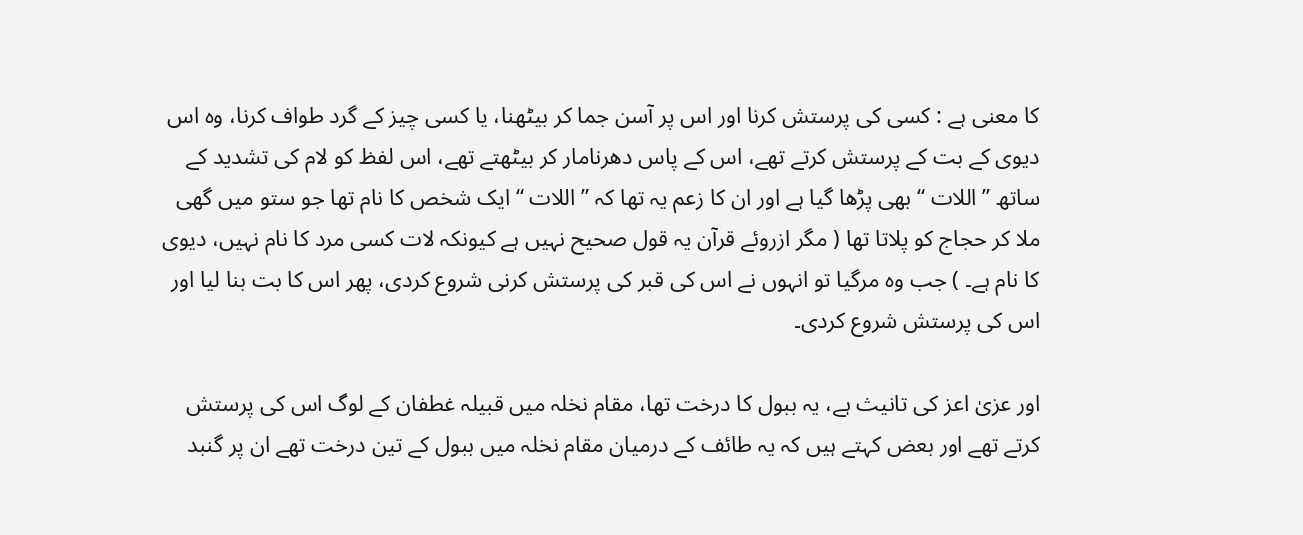کا معنی ہے : کسی کی پرستش کرنا اور اس پر آسن جما کر بیٹھنا، یا کسی چیز کے گرد طواف کرنا، وہ اس دیوی کے بت کے پرستش کرتے تھے، اس کے پاس دھرنامار کر بیٹھتے تھے، اس لفظ کو لام کی تشدید کے ساتھ ” اللات “ بھی پڑھا گیا ہے اور ان کا زعم یہ تھا کہ ” اللات “ ایک شخص کا نام تھا جو ستو میں گھی ملا کر حجاج کو پلاتا تھا ( مگر ازروئے قرآن یہ قول صحیح نہیں ہے کیونکہ لات کسی مرد کا نام نہیں، دیوی کا نام ہے۔ ) جب وہ مرگیا تو انہوں نے اس کی قبر کی پرستش کرنی شروع کردی، پھر اس کا بت بنا لیا اور اس کی پرستش شروع کردی۔

اور عزیٰ اعز کی تانیث ہے، یہ ببول کا درخت تھا، مقام نخلہ میں قبیلہ غطفان کے لوگ اس کی پرستش کرتے تھے اور بعض کہتے ہیں کہ یہ طائف کے درمیان مقام نخلہ میں ببول کے تین درخت تھے ان پر گنبد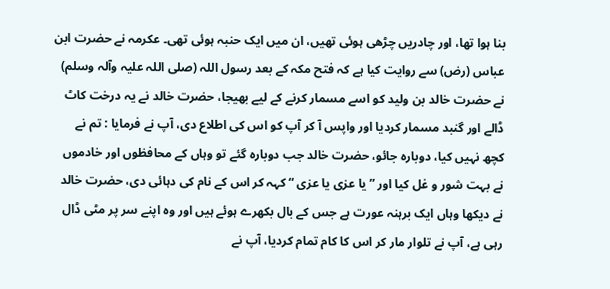بنا ہوا تھا، اور چادریں چڑھی ہوئی تھیں، ان میں ایک حنبہ ہوئی تھی۔ عکرمہ نے حضرت ابن عباس (رض) سے روایت کیا ہے کہ فتح مکہ کے بعد رسول اللہ (صلی اللہ علیہ وآلہ وسلم) نے حضرت خالد بن ولید کو اسے مسمار کرنے کے لیے بھیجا، حضرت خالد نے یہ درخت کاٹ ڈالے اور گنبد مسمار کردیا اور واپس آ کر آپ کو اس کی اطلاع دی، آپ نے فرمایا : تم نے کچھ نہیں کیا، دوبارہ جائو، حضرت خالد جب دوبارہ گئے تو وہاں کے محافظوں اور خادموں نے بہت شور و غل کیا اور ” یا عزی یا عزی “ کہہ کر اس کے نام کی دہائی دی، حضرت خالد نے دیکھا وہاں ایک برہنہ عورت ہے جس کے بال بکھرے ہوئے ہیں اور وہ اپنے سر پر مٹی ڈال رہی ہے، آپ نے تلوار مار کر اس کا کام تمام کردیا، آپ نے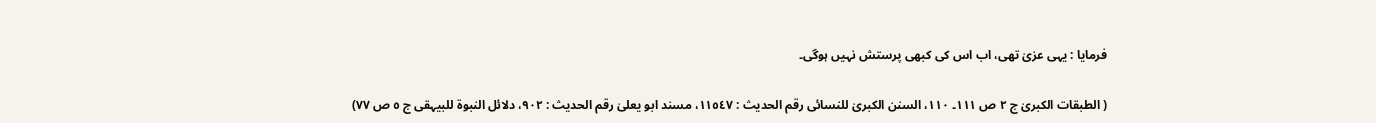فرمایا : یہی عزیٰ تھی، اب اس کی کبھی پرستش نہیں ہوگی۔

( الطبقات الکبریٰ ج ٢ ص ١١١۔ ١١٠، السنن الکبریٰ للنسائی رقم الحدیث : ١١٥٤٧، مسند ابو یعلیٰ رقم الحدیث : ٩٠٢، دلائل النبوۃ للبیہقی ج ٥ ص ٧٧)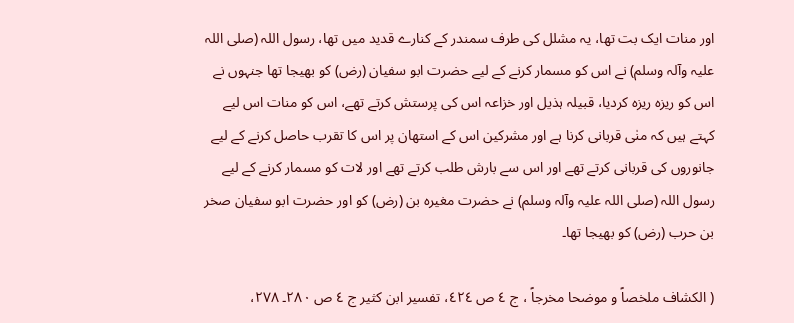اور منات ایک بت تھا، یہ مشلل کی طرف سمندر کے کنارے قدید میں تھا، رسول اللہ (صلی اللہ علیہ وآلہ وسلم) نے اس کو مسمار کرنے کے لیے حضرت ابو سفیان (رض) کو بھیجا تھا جنہوں نے اس کو ریزہ ریزہ کردیا، قبیلہ ہذیل اور خزاعہ اس کی پرستش کرتے تھے، اس کو منات اس لیے کہتے ہیں کہ منٰی قربانی کرنا ہے اور مشرکین اس کے استھان پر اس کا تقرب حاصل کرنے کے لیے جانوروں کی قربانی کرتے تھے اور اس سے بارش طلب کرتے تھے اور لات کو مسمار کرنے کے لیے رسول اللہ (صلی اللہ علیہ وآلہ وسلم) نے حضرت مغیرہ بن (رض) کو اور حضرت ابو سفیان صخر بن حرب (رض) کو بھیجا تھا۔

( الکشاف ملخصاً و موضحا مخرجاً ، ج ٤ ص ٤٢٤، تفسیر ابن کثیر ج ٤ ص ٢٨٠۔ ٢٧٨،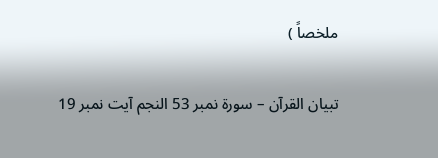ملخصاً )

تبیان القرآن – سورۃ نمبر 53 النجم آیت نمبر 19